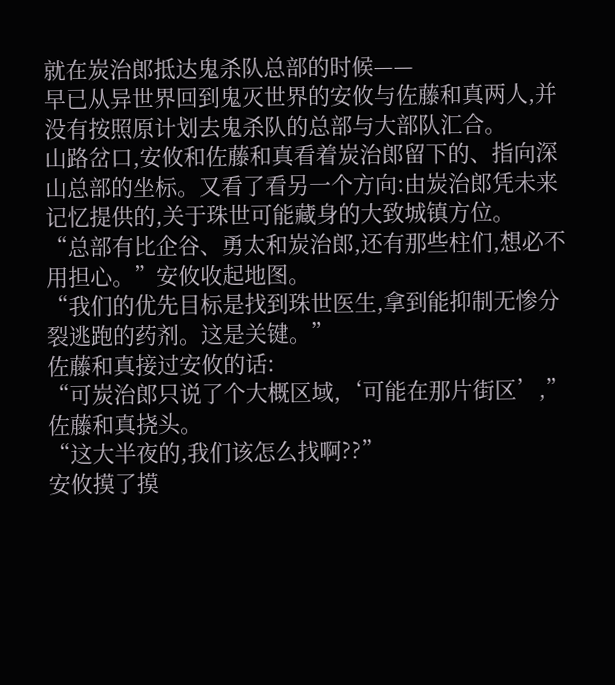就在炭治郎抵达鬼杀队总部的时候——
早已从异世界回到鬼灭世界的安攸与佐藤和真两人,并没有按照原计划去鬼杀队的总部与大部队汇合。
山路岔口,安攸和佐藤和真看着炭治郎留下的、指向深山总部的坐标。又看了看另一个方向:由炭治郎凭未来记忆提供的,关于珠世可能藏身的大致城镇方位。
“总部有比企谷、勇太和炭治郎,还有那些柱们,想必不用担心。”安攸收起地图。
“我们的优先目标是找到珠世医生,拿到能抑制无惨分裂逃跑的药剂。这是关键。”
佐藤和真接过安攸的话:
“可炭治郎只说了个大概区域,‘可能在那片街区’,”佐藤和真挠头。
“这大半夜的,我们该怎么找啊??”
安攸摸了摸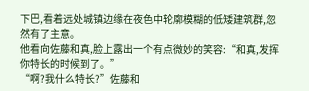下巴,看着远处城镇边缘在夜色中轮廓模糊的低矮建筑群,忽然有了主意。
他看向佐藤和真,脸上露出一个有点微妙的笑容:“和真,发挥你特长的时候到了。”
“啊?我什么特长?”佐藤和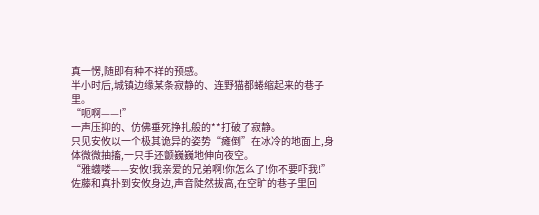真一愣,随即有种不祥的预感。
半小时后,城镇边缘某条寂静的、连野猫都蜷缩起来的巷子里。
“呃啊——!”
一声压抑的、仿佛垂死挣扎般的**打破了寂静。
只见安攸以一个极其诡异的姿势“瘫倒”在冰冷的地面上,身体微微抽搐,一只手还颤巍巍地伸向夜空。
“雅蠛喽——安攸!我亲爱的兄弟啊!你怎么了!你不要吓我!”
佐藤和真扑到安攸身边,声音陡然拔高,在空旷的巷子里回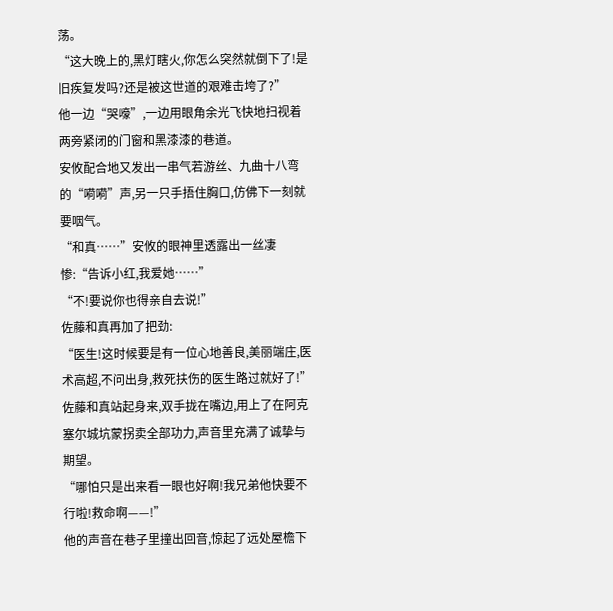荡。
“这大晚上的,黑灯瞎火,你怎么突然就倒下了!是旧疾复发吗?还是被这世道的艰难击垮了?”
他一边“哭嚎”,一边用眼角余光飞快地扫视着两旁紧闭的门窗和黑漆漆的巷道。
安攸配合地又发出一串气若游丝、九曲十八弯的“嗬嗬”声,另一只手捂住胸口,仿佛下一刻就要咽气。
“和真……”安攸的眼神里透露出一丝凄惨:“告诉小红,我爱她……”
“不!要说你也得亲自去说!”
佐藤和真再加了把劲:
“医生!这时候要是有一位心地善良,美丽端庄,医术高超,不问出身,救死扶伤的医生路过就好了!”
佐藤和真站起身来,双手拢在嘴边,用上了在阿克塞尔城坑蒙拐卖全部功力,声音里充满了诚挚与期望。
“哪怕只是出来看一眼也好啊!我兄弟他快要不行啦!救命啊——!”
他的声音在巷子里撞出回音,惊起了远处屋檐下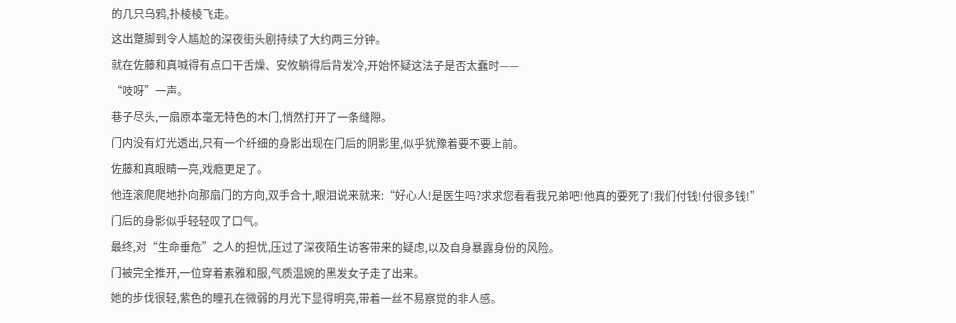的几只乌鸦,扑棱棱飞走。
这出蹩脚到令人尴尬的深夜街头剧持续了大约两三分钟。
就在佐藤和真喊得有点口干舌燥、安攸躺得后背发冷,开始怀疑这法子是否太蠢时——
“吱呀”一声。
巷子尽头,一扇原本毫无特色的木门,悄然打开了一条缝隙。
门内没有灯光透出,只有一个纤细的身影出现在门后的阴影里,似乎犹豫着要不要上前。
佐藤和真眼睛一亮,戏瘾更足了。
他连滚爬爬地扑向那扇门的方向,双手合十,眼泪说来就来:“好心人!是医生吗?求求您看看我兄弟吧!他真的要死了!我们付钱!付很多钱!”
门后的身影似乎轻轻叹了口气。
最终,对“生命垂危”之人的担忧,压过了深夜陌生访客带来的疑虑,以及自身暴露身份的风险。
门被完全推开,一位穿着素雅和服,气质温婉的黑发女子走了出来。
她的步伐很轻,紫色的瞳孔在微弱的月光下显得明亮,带着一丝不易察觉的非人感。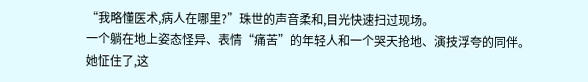“我略懂医术,病人在哪里?”珠世的声音柔和,目光快速扫过现场。
一个躺在地上姿态怪异、表情“痛苦”的年轻人和一个哭天抢地、演技浮夸的同伴。
她怔住了,这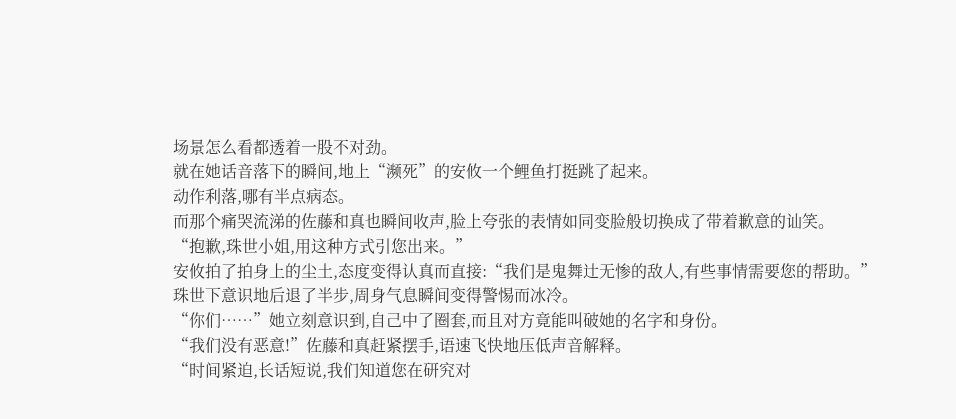场景怎么看都透着一股不对劲。
就在她话音落下的瞬间,地上“濒死”的安攸一个鲤鱼打挺跳了起来。
动作利落,哪有半点病态。
而那个痛哭流涕的佐藤和真也瞬间收声,脸上夸张的表情如同变脸般切换成了带着歉意的讪笑。
“抱歉,珠世小姐,用这种方式引您出来。”
安攸拍了拍身上的尘土,态度变得认真而直接:“我们是鬼舞辻无惨的敌人,有些事情需要您的帮助。”
珠世下意识地后退了半步,周身气息瞬间变得警惕而冰冷。
“你们……”她立刻意识到,自己中了圈套,而且对方竟能叫破她的名字和身份。
“我们没有恶意!”佐藤和真赶紧摆手,语速飞快地压低声音解释。
“时间紧迫,长话短说,我们知道您在研究对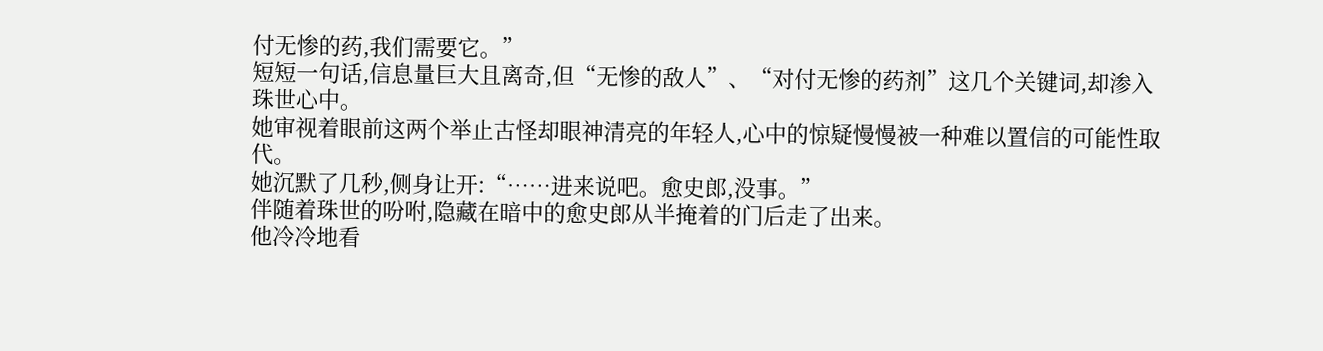付无惨的药,我们需要它。”
短短一句话,信息量巨大且离奇,但“无惨的敌人”、“对付无惨的药剂”这几个关键词,却渗入珠世心中。
她审视着眼前这两个举止古怪却眼神清亮的年轻人,心中的惊疑慢慢被一种难以置信的可能性取代。
她沉默了几秒,侧身让开:“……进来说吧。愈史郎,没事。”
伴随着珠世的吩咐,隐藏在暗中的愈史郎从半掩着的门后走了出来。
他冷冷地看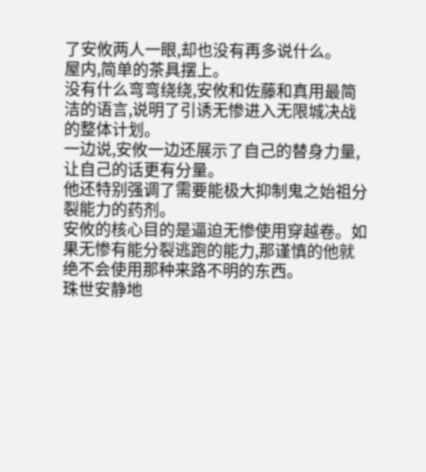了安攸两人一眼,却也没有再多说什么。
屋内,简单的茶具摆上。
没有什么弯弯绕绕,安攸和佐藤和真用最简洁的语言,说明了引诱无惨进入无限城决战的整体计划。
一边说,安攸一边还展示了自己的替身力量,让自己的话更有分量。
他还特别强调了需要能极大抑制鬼之始祖分裂能力的药剂。
安攸的核心目的是逼迫无惨使用穿越卷。如果无惨有能分裂逃跑的能力,那谨慎的他就绝不会使用那种来路不明的东西。
珠世安静地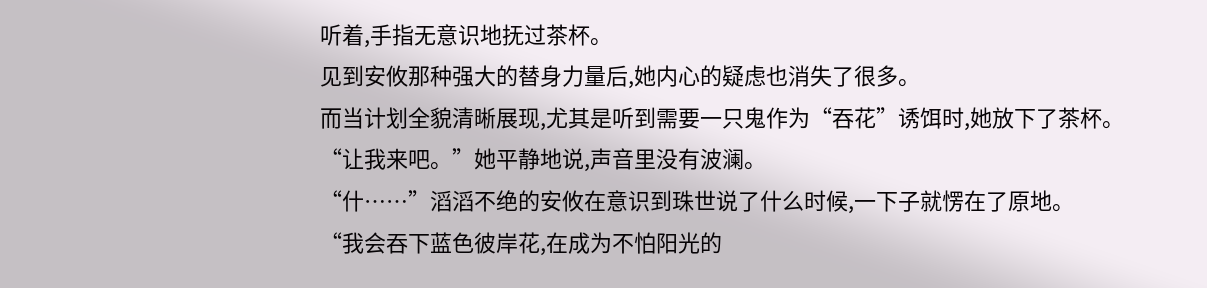听着,手指无意识地抚过茶杯。
见到安攸那种强大的替身力量后,她内心的疑虑也消失了很多。
而当计划全貌清晰展现,尤其是听到需要一只鬼作为“吞花”诱饵时,她放下了茶杯。
“让我来吧。”她平静地说,声音里没有波澜。
“什……”滔滔不绝的安攸在意识到珠世说了什么时候,一下子就愣在了原地。
“我会吞下蓝色彼岸花,在成为不怕阳光的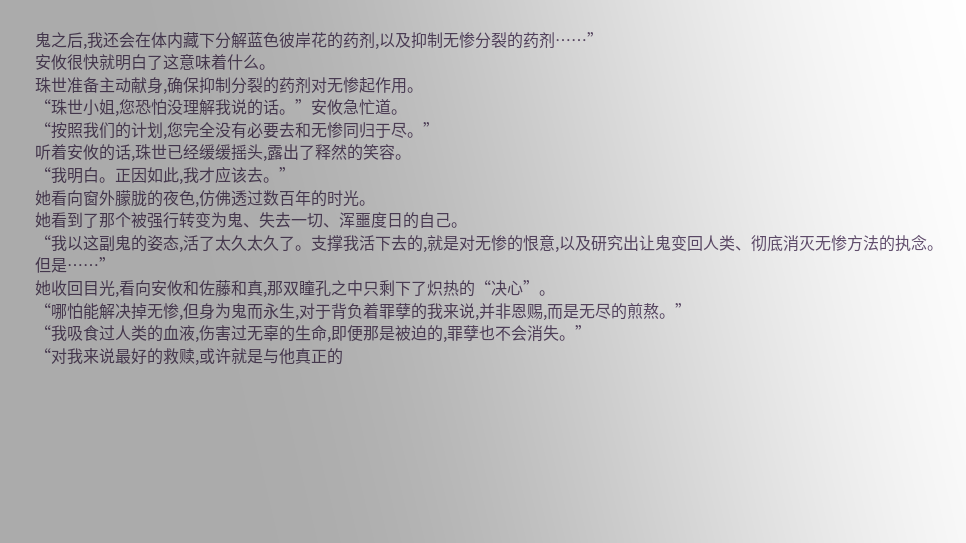鬼之后,我还会在体内藏下分解蓝色彼岸花的药剂,以及抑制无惨分裂的药剂……”
安攸很快就明白了这意味着什么。
珠世准备主动献身,确保抑制分裂的药剂对无惨起作用。
“珠世小姐,您恐怕没理解我说的话。”安攸急忙道。
“按照我们的计划,您完全没有必要去和无惨同归于尽。”
听着安攸的话,珠世已经缓缓摇头,露出了释然的笑容。
“我明白。正因如此,我才应该去。”
她看向窗外朦胧的夜色,仿佛透过数百年的时光。
她看到了那个被强行转变为鬼、失去一切、浑噩度日的自己。
“我以这副鬼的姿态,活了太久太久了。支撑我活下去的,就是对无惨的恨意,以及研究出让鬼变回人类、彻底消灭无惨方法的执念。但是……”
她收回目光,看向安攸和佐藤和真,那双瞳孔之中只剩下了炽热的“决心”。
“哪怕能解决掉无惨,但身为鬼而永生,对于背负着罪孽的我来说,并非恩赐,而是无尽的煎熬。”
“我吸食过人类的血液,伤害过无辜的生命,即便那是被迫的,罪孽也不会消失。”
“对我来说最好的救赎,或许就是与他真正的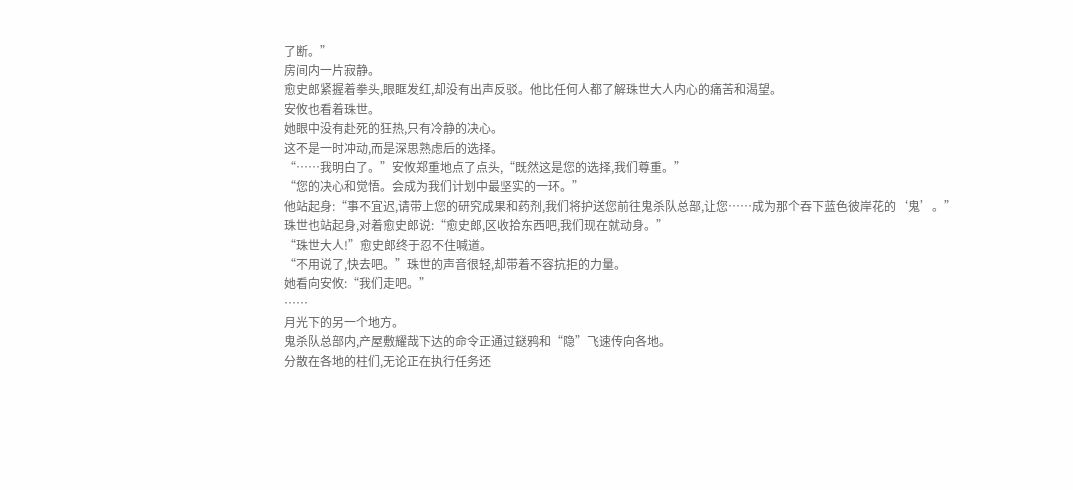了断。”
房间内一片寂静。
愈史郎紧握着拳头,眼眶发红,却没有出声反驳。他比任何人都了解珠世大人内心的痛苦和渴望。
安攸也看着珠世。
她眼中没有赴死的狂热,只有冷静的决心。
这不是一时冲动,而是深思熟虑后的选择。
“……我明白了。”安攸郑重地点了点头,“既然这是您的选择,我们尊重。”
“您的决心和觉悟。会成为我们计划中最坚实的一环。”
他站起身:“事不宜迟,请带上您的研究成果和药剂,我们将护送您前往鬼杀队总部,让您……成为那个吞下蓝色彼岸花的‘鬼’。”
珠世也站起身,对着愈史郎说:“愈史郎,区收拾东西吧,我们现在就动身。”
“珠世大人!”愈史郎终于忍不住喊道。
“不用说了,快去吧。”珠世的声音很轻,却带着不容抗拒的力量。
她看向安攸:“我们走吧。”
……
月光下的另一个地方。
鬼杀队总部内,产屋敷耀哉下达的命令正通过鎹鸦和“隐”飞速传向各地。
分散在各地的柱们,无论正在执行任务还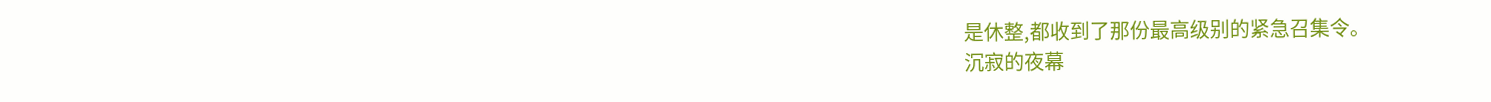是休整,都收到了那份最高级别的紧急召集令。
沉寂的夜幕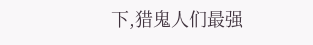下,猎鬼人们最强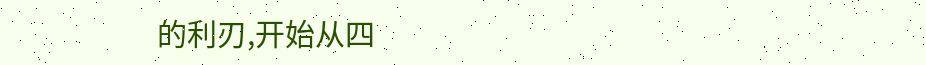的利刃,开始从四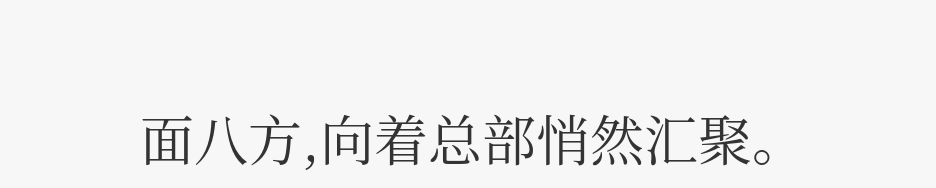面八方,向着总部悄然汇聚。